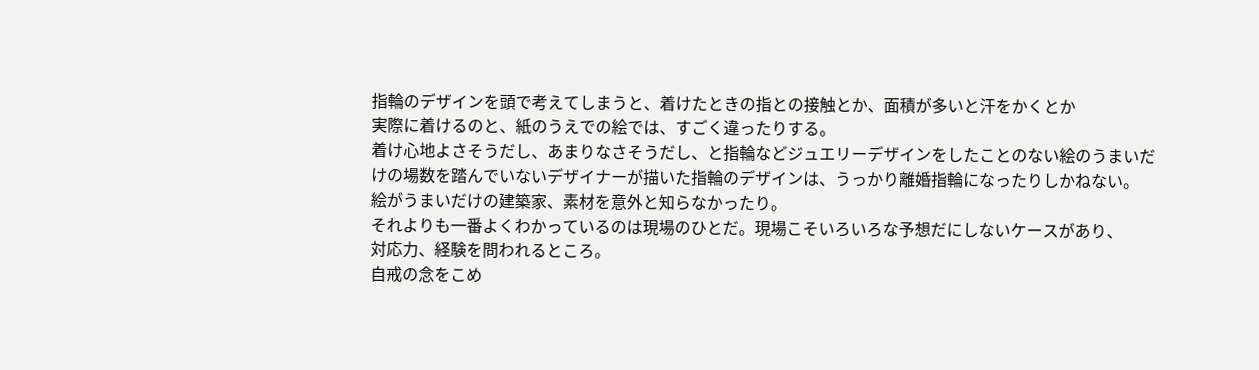指輪のデザインを頭で考えてしまうと、着けたときの指との接触とか、面積が多いと汗をかくとか
実際に着けるのと、紙のうえでの絵では、すごく違ったりする。
着け心地よさそうだし、あまりなさそうだし、と指輪などジュエリーデザインをしたことのない絵のうまいだけの場数を踏んでいないデザイナーが描いた指輪のデザインは、うっかり離婚指輪になったりしかねない。
絵がうまいだけの建築家、素材を意外と知らなかったり。
それよりも一番よくわかっているのは現場のひとだ。現場こそいろいろな予想だにしないケースがあり、
対応力、経験を問われるところ。
自戒の念をこめ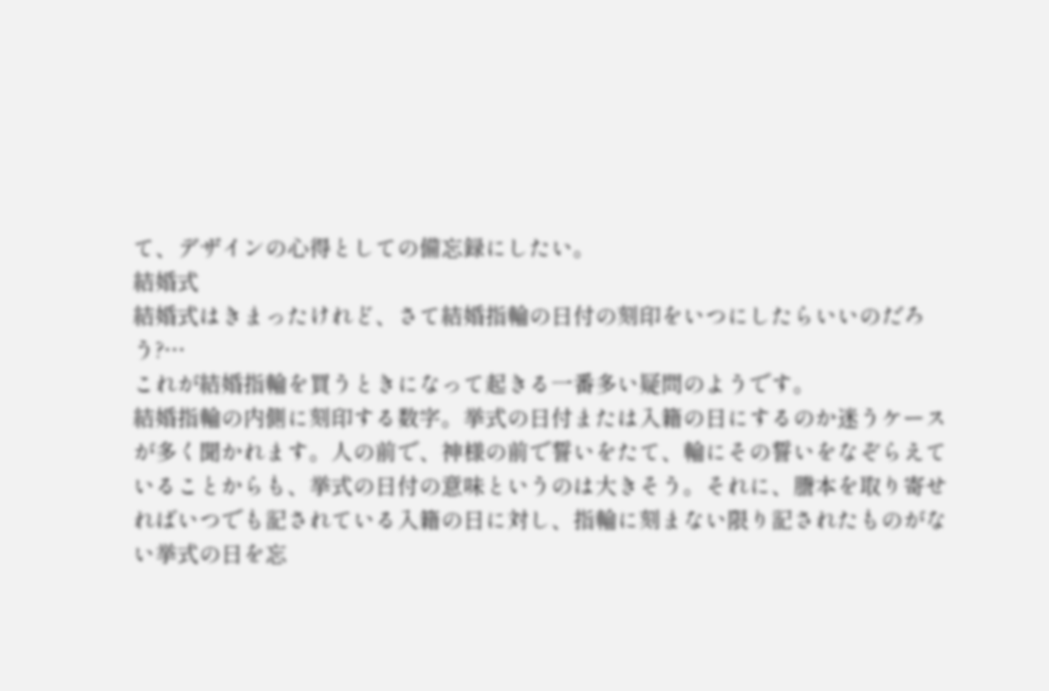て、デザインの心得としての備忘録にしたい。
結婚式
結婚式はきまったけれど、さて結婚指輪の日付の刻印をいつにしたらいいのだろう?…
これが結婚指輪を買うときになって起きる一番多い疑問のようです。
結婚指輪の内側に刻印する数字。挙式の日付または入籍の日にするのか迷うケースが多く聞かれます。人の前で、神様の前で誓いをたて、輪にその誓いをなぞらえていることからも、挙式の日付の意味というのは大きそう。それに、謄本を取り寄せればいつでも記されている入籍の日に対し、指輪に刻まない限り記されたものがない挙式の日を忘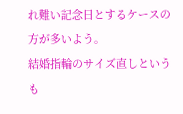れ難い記念日とするケースの方が多いよう。
結婚指輪のサイズ直しというも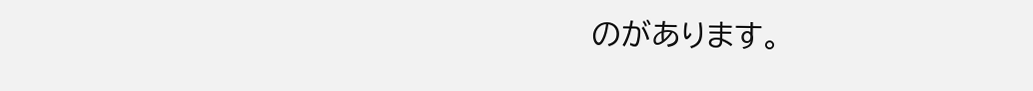のがあります。